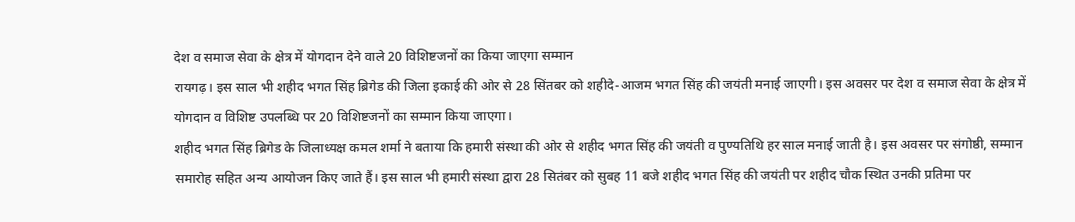देश व समाज सेवा के क्षेत्र में योगदान देने वाले 20 विशिष्टजनों का किया जाएगा सम्मान
रायगढ़। इस साल भी शहीद भगत सिंह ब्रिगेड की जिला इकाई की ओर से 28 सिंतबर को शहीदे-आजम भगत सिंह की जयंती मनाई जाएगी। इस अवसर पर देश व समाज सेवा के क्षेत्र में योगदान व विशिष्ट उपलब्धि पर 20 विशिष्टजनों का सम्मान किया जाएगा।
शहीद भगत सिंह ब्रिगेड के जिलाध्यक्ष कमल शर्मा ने बताया कि हमारी संस्था की ओर से शहीद भगत सिंह की जयंती व पुण्यतिथि हर साल मनाई जाती है। इस अवसर पर संगोष्ठी, सम्मान समारोह सहित अन्य आयोजन किए जाते हैं। इस साल भी हमारी संस्था द्वारा 28 सितंबर को सुबह 11 बजे शहीद भगत सिंह की जयंती पर शहीद चौक स्थित उनकी प्रतिमा पर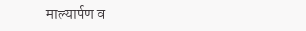माल्यार्पण व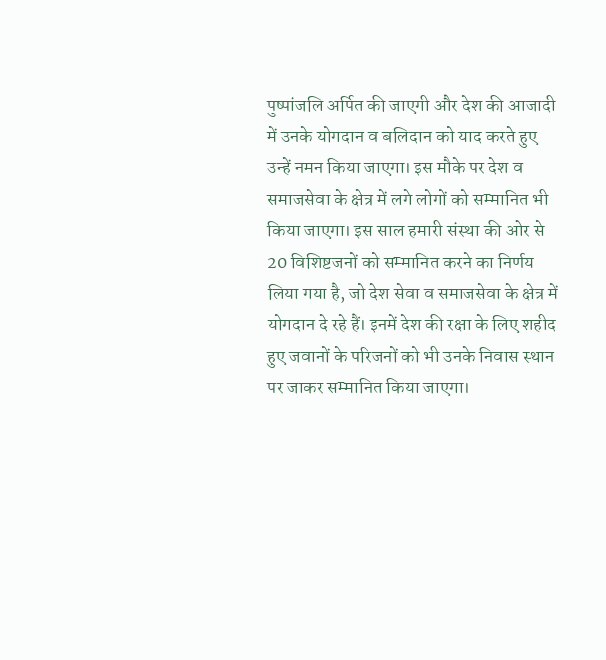पुष्पांजलि अर्पित की जाएगी और देश की आजादी में उनके योगदान व बलिदान को याद करते हुए उन्हें नमन किया जाएगा। इस मौके पर देश व समाजसेवा के क्षेत्र में लगे लोगों को सम्मानित भी किया जाएगा। इस साल हमारी संस्था की ओर से 20 विशिष्टजनों को सम्मानित करने का निर्णय लिया गया है, जो देश सेवा व समाजसेवा के क्षेत्र में योगदान दे रहे हैं। इनमें देश की रक्षा के लिए शहीद हुए जवानों के परिजनों को भी उनके निवास स्थान पर जाकर सम्मानित किया जाएगा।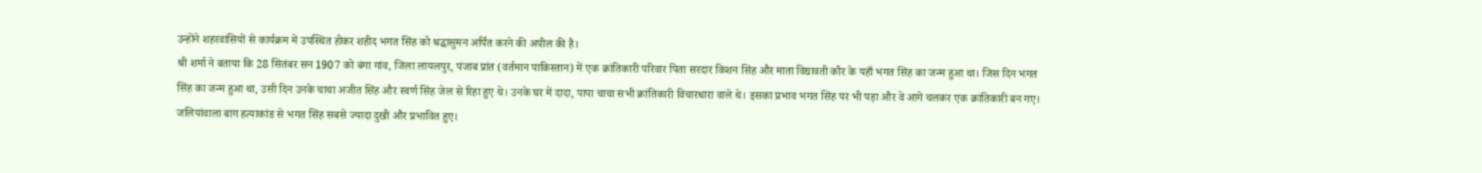उन्होंने शहरवासियों से कार्यक्रम में उपस्थित होकर शहीद भगत सिंह को श्रद्धासुमन अर्पित करने की अपील की है।
श्री शर्मा ने बताया कि 28 सितंबर सन 1907 को बंगा गांव, जिला लायलपुर, पंजाब प्रांत (वर्तमान पाकिस्तान) में एक क्रांतिकारी परिवार पिता सरदार किशन सिंह और माता विद्यावती कौर के यहाँ भगत सिंह का जन्म हुआ था। जिस दिन भगत सिंह का जन्म हुआ था, उसी दिन उनके चाचा अजीत सिंह और स्वर्ण सिंह जेल से रिहा हुए थे। उनके घर में दादा, पापा चाचा सभी क्रांतिकारी विचारधारा वाले थे। इसका प्रभाव भगत सिंह पर भी पड़ा और वे आगे चलकर एक क्रांतिकारी बन गए। जलियांवाला बाग हत्याकांड से भगत सिंह सबसे ज्यादा दुखी और प्रभावित हुए।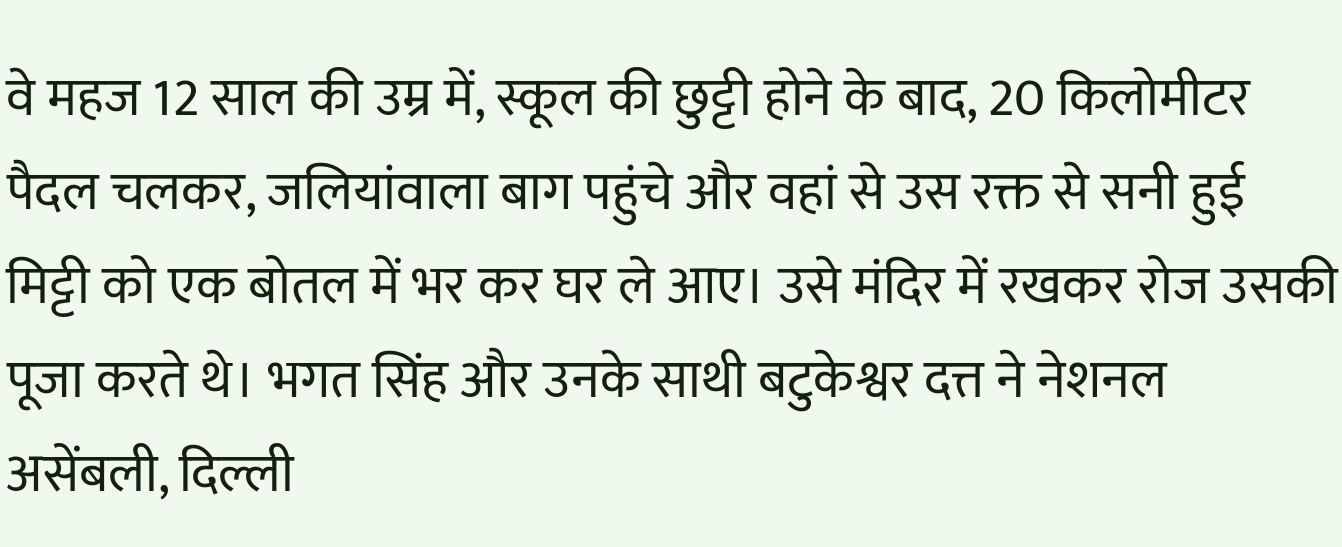वे महज 12 साल की उम्र में, स्कूल की छुट्टी होने के बाद, 20 किलोमीटर पैदल चलकर, जलियांवाला बाग पहुंचे और वहां से उस रक्त से सनी हुई मिट्टी को एक बोतल में भर कर घर ले आए। उसे मंदिर में रखकर रोज उसकी पूजा करते थे। भगत सिंह और उनके साथी बटुकेश्वर दत्त ने नेशनल असेंबली, दिल्ली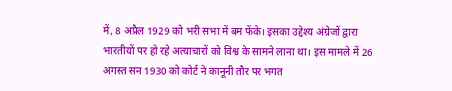में, 8 अप्रैल 1929 को भरी सभा में बम फेंके। इसका उद्देश्य अंग्रेजों द्वारा भारतीयों पर हो रहे अत्याचारों को विश्व के सामने लाना था। इस मामले में 26 अगस्त सन 1930 को कोर्ट ने कानूनी तौर पर भगत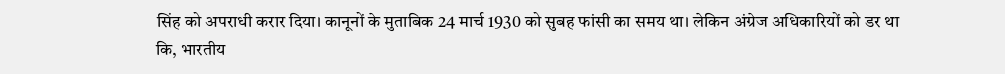सिंह को अपराधी करार दिया। कानूनों के मुताबिक 24 मार्च 1930 को सुबह फांसी का समय था। लेकिन अंग्रेज अधिकारियों को डर था कि, भारतीय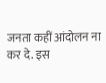जनता कहीं आंदोलन ना कर दे. इस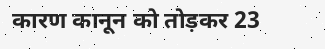कारण कानून को तोड़कर 23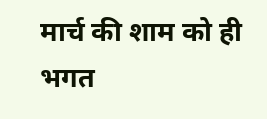मार्च की शाम को ही भगत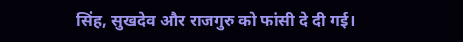सिंह, सुखदेव और राजगुरु को फांसी दे दी गई।